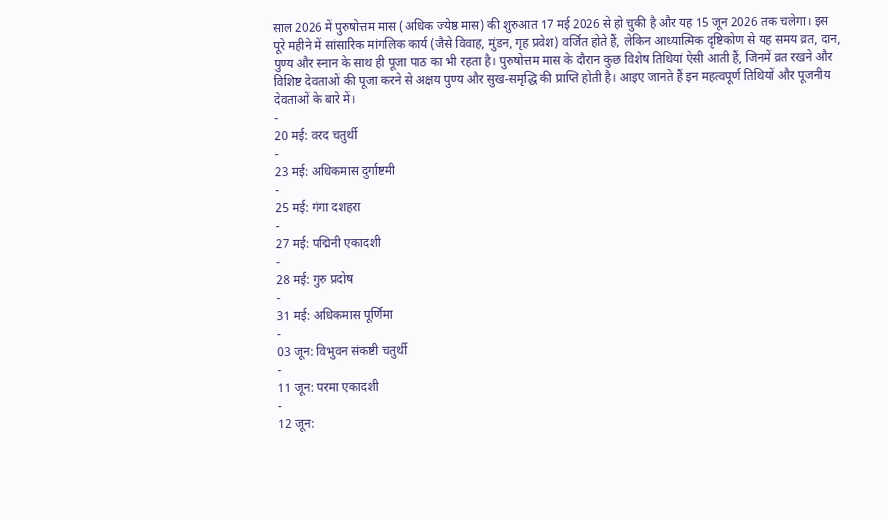साल 2026 में पुरुषोत्तम मास (अधिक ज्येष्ठ मास) की शुरुआत 17 मई 2026 से हो चुकी है और यह 15 जून 2026 तक चलेगा। इस पूरे महीने में सांसारिक मांगलिक कार्य (जैसे विवाह, मुंडन, गृह प्रवेश) वर्जित होते हैं, लेकिन आध्यात्मिक दृष्टिकोण से यह समय व्रत, दान, पुण्य और स्नान के साथ ही पूजा पाठ का भी रहता है। पुरुषोत्तम मास के दौरान कुछ विशेष तिथियां ऐसी आती हैं, जिनमें व्रत रखने और विशिष्ट देवताओं की पूजा करने से अक्षय पुण्य और सुख-समृद्धि की प्राप्ति होती है। आइए जानते हैं इन महत्वपूर्ण तिथियों और पूजनीय देवताओं के बारे में।
-
20 मई: वरद चतुर्थी
-
23 मई: अधिकमास दुर्गाष्टमी
-
25 मई: गंगा दशहरा
-
27 मई: पद्मिनी एकादशी
-
28 मई: गुरु प्रदोष
-
31 मई: अधिकमास पूर्णिमा
-
03 जून: विभुवन संकष्टी चतुर्थी
-
11 जून: परमा एकादशी
-
12 जून: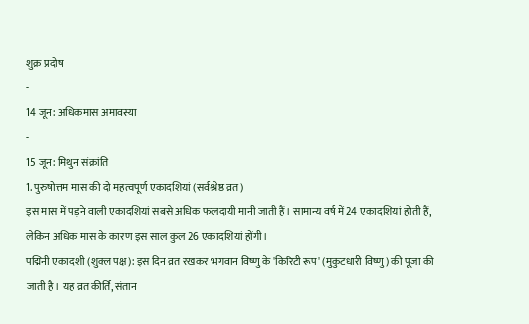शुक्र प्रदोष
-
14 जून: अधिकमास अमावस्या
-
15 जून: मिथुन संक्रांति
1. पुरुषोत्तम मास की दो महत्वपूर्ण एकादशियां (सर्वश्रेष्ठ व्रत)
इस मास में पड़ने वाली एकादशियां सबसे अधिक फलदायी मानी जाती हैं। सामान्य वर्ष में 24 एकादशियां होती हैं, लेकिन अधिक मास के कारण इस साल कुल 26 एकादशियां होंगी।
पद्मिनी एकादशी (शुक्ल पक्ष): इस दिन व्रत रखकर भगवान विष्णु के 'किरिटी रूप' (मुकुटधारी विष्णु) की पूजा की जाती है। यह व्रत कीर्ति, संतान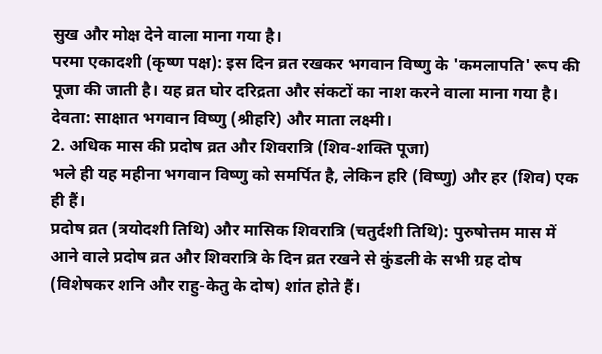सुख और मोक्ष देने वाला माना गया है।
परमा एकादशी (कृष्ण पक्ष): इस दिन व्रत रखकर भगवान विष्णु के 'कमलापति' रूप की पूजा की जाती है। यह व्रत घोर दरिद्रता और संकटों का नाश करने वाला माना गया है।
देवता: साक्षात भगवान विष्णु (श्रीहरि) और माता लक्ष्मी।
2. अधिक मास की प्रदोष व्रत और शिवरात्रि (शिव-शक्ति पूजा)
भले ही यह महीना भगवान विष्णु को समर्पित है, लेकिन हरि (विष्णु) और हर (शिव) एक ही हैं।
प्रदोष व्रत (त्रयोदशी तिथि) और मासिक शिवरात्रि (चतुर्दशी तिथि): पुरुषोत्तम मास में आने वाले प्रदोष व्रत और शिवरात्रि के दिन व्रत रखने से कुंडली के सभी ग्रह दोष (विशेषकर शनि और राहु-केतु के दोष) शांत होते हैं।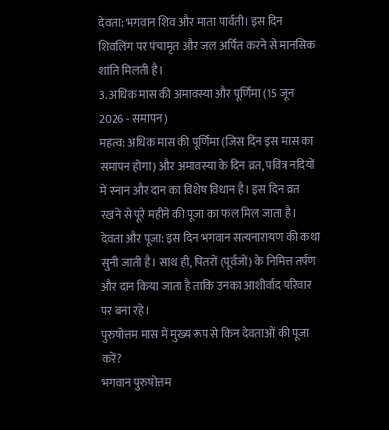देवता: भगवान शिव और माता पार्वती। इस दिन शिवलिंग पर पंचामृत और जल अर्पित करने से मानसिक शांति मिलती है।
3. अधिक मास की अमावस्या और पूर्णिमा (15 जून 2026 - समापन)
महत्व: अधिक मास की पूर्णिमा (जिस दिन इस मास का समापन होगा) और अमावस्या के दिन व्रत, पवित्र नदियों में स्नान और दान का विशेष विधान है। इस दिन व्रत रखने से पूरे महीने की पूजा का फल मिल जाता है।
देवता और पूजा: इस दिन भगवान सत्यनारायण की कथा सुनी जाती है। साथ ही, पितरों (पूर्वजों) के निमित्त तर्पण और दान किया जाता है ताकि उनका आशीर्वाद परिवार पर बना रहे।
पुरुषोत्तम मास में मुख्य रूप से किन देवताओं की पूजा करें?
भगवान पुरुषोत्तम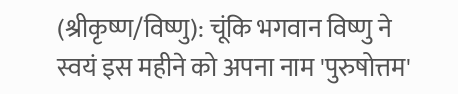(श्रीकृष्ण/विष्णु): चूंकि भगवान विष्णु ने स्वयं इस महीने को अपना नाम 'पुरुषोत्तम'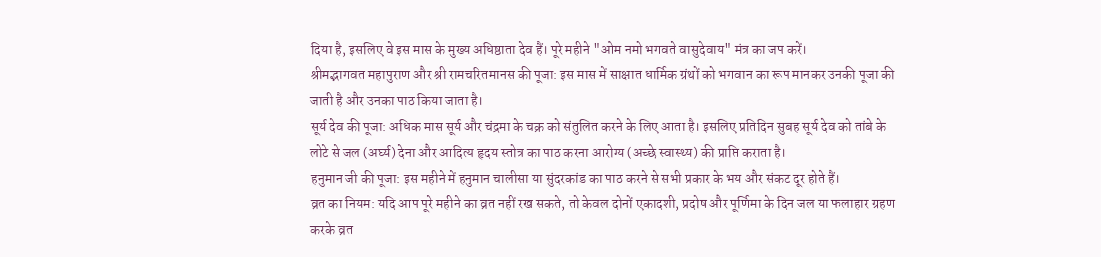दिया है, इसलिए वे इस मास के मुख्य अधिष्ठाता देव हैं। पूरे महीने "ओम नमो भगवते वासुदेवाय" मंत्र का जप करें।
श्रीमद्भागवत महापुराण और श्री रामचरितमानस की पूजा: इस मास में साक्षात धार्मिक ग्रंथों को भगवान का रूप मानकर उनकी पूजा की जाती है और उनका पाठ किया जाता है।
सूर्य देव की पूजा: अधिक मास सूर्य और चंद्रमा के चक्र को संतुलित करने के लिए आता है। इसलिए प्रतिदिन सुबह सूर्य देव को तांबे के लोटे से जल (अर्घ्य) देना और आदित्य हृदय स्तोत्र का पाठ करना आरोग्य (अच्छे स्वास्थ्य) की प्राप्ति कराता है।
हनुमान जी की पूजा: इस महीने में हनुमान चालीसा या सुंदरकांड का पाठ करने से सभी प्रकार के भय और संकट दूर होते हैं।
व्रत का नियम: यदि आप पूरे महीने का व्रत नहीं रख सकते, तो केवल दोनों एकादशी, प्रदोष और पूर्णिमा के दिन जल या फलाहार ग्रहण करके व्रत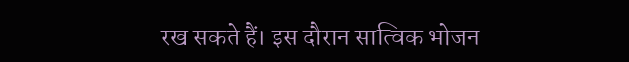रख सकते हैं। इस दौरान सात्विक भोजन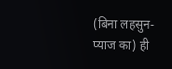(बिना लहसुन-प्याज का) ही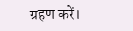ग्रहण करें।